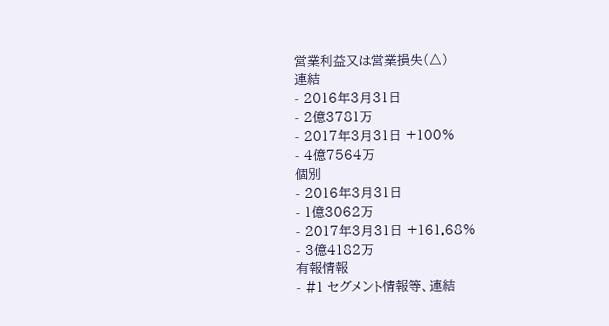営業利益又は営業損失(△)
連結
- 2016年3月31日
- 2億3781万
- 2017年3月31日 +100%
- 4億7564万
個別
- 2016年3月31日
- 1億3062万
- 2017年3月31日 +161.68%
- 3億4182万
有報情報
- #1 セグメント情報等、連結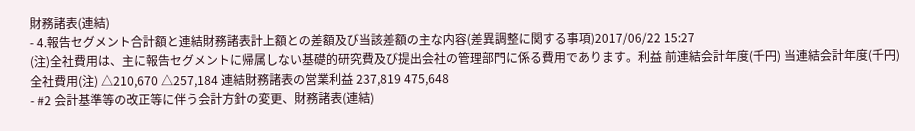財務諸表(連結)
- 4.報告セグメント合計額と連結財務諸表計上額との差額及び当該差額の主な内容(差異調整に関する事項)2017/06/22 15:27
(注)全社費用は、主に報告セグメントに帰属しない基礎的研究費及び提出会社の管理部門に係る費用であります。利益 前連結会計年度(千円) 当連結会計年度(千円) 全社費用(注) △210,670 △257,184 連結財務諸表の営業利益 237,819 475,648
- #2 会計基準等の改正等に伴う会計方針の変更、財務諸表(連結)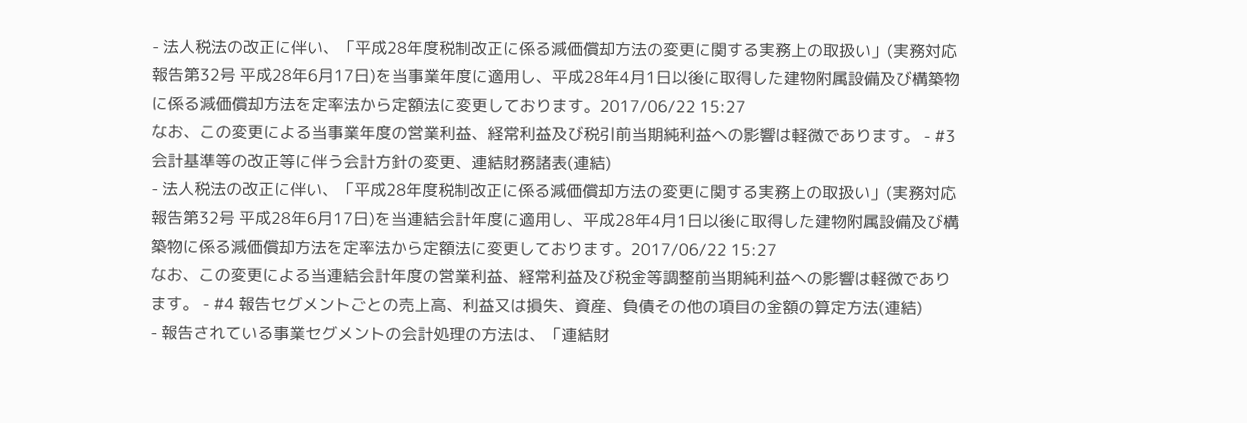- 法人税法の改正に伴い、「平成28年度税制改正に係る減価償却方法の変更に関する実務上の取扱い」(実務対応報告第32号 平成28年6月17日)を当事業年度に適用し、平成28年4月1日以後に取得した建物附属設備及び構築物に係る減価償却方法を定率法から定額法に変更しております。2017/06/22 15:27
なお、この変更による当事業年度の営業利益、経常利益及び税引前当期純利益への影響は軽微であります。 - #3 会計基準等の改正等に伴う会計方針の変更、連結財務諸表(連結)
- 法人税法の改正に伴い、「平成28年度税制改正に係る減価償却方法の変更に関する実務上の取扱い」(実務対応報告第32号 平成28年6月17日)を当連結会計年度に適用し、平成28年4月1日以後に取得した建物附属設備及び構築物に係る減価償却方法を定率法から定額法に変更しております。2017/06/22 15:27
なお、この変更による当連結会計年度の営業利益、経常利益及び税金等調整前当期純利益への影響は軽微であります。 - #4 報告セグメントごとの売上高、利益又は損失、資産、負債その他の項目の金額の算定方法(連結)
- 報告されている事業セグメントの会計処理の方法は、「連結財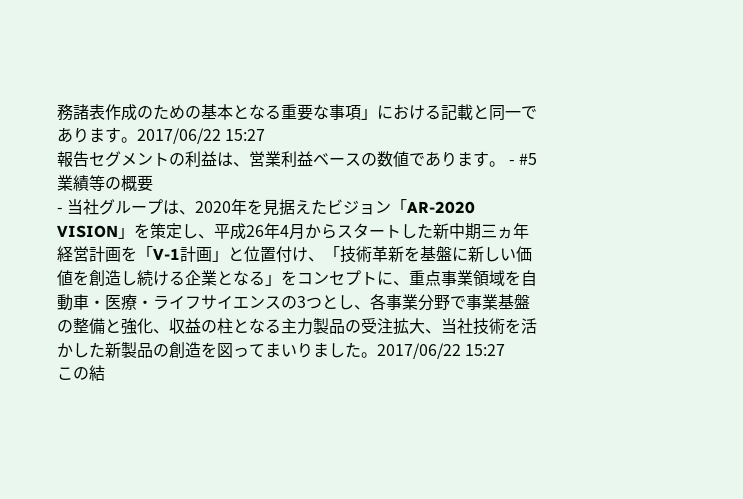務諸表作成のための基本となる重要な事項」における記載と同一であります。2017/06/22 15:27
報告セグメントの利益は、営業利益ベースの数値であります。 - #5 業績等の概要
- 当社グループは、2020年を見据えたビジョン「AR-2020 VISION」を策定し、平成26年4月からスタートした新中期三ヵ年経営計画を「V-1計画」と位置付け、「技術革新を基盤に新しい価値を創造し続ける企業となる」をコンセプトに、重点事業領域を自動車・医療・ライフサイエンスの3つとし、各事業分野で事業基盤の整備と強化、収益の柱となる主力製品の受注拡大、当社技術を活かした新製品の創造を図ってまいりました。2017/06/22 15:27
この結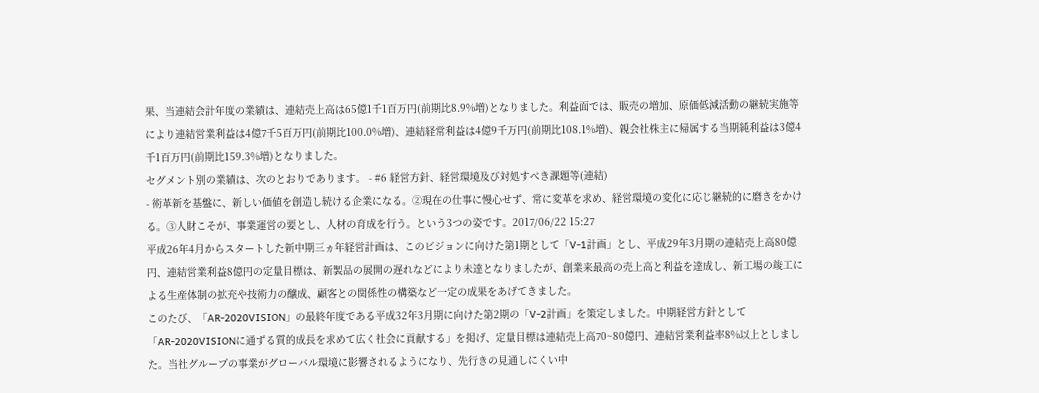果、当連結会計年度の業績は、連結売上高は65億1千1百万円(前期比8.9%増)となりました。利益面では、販売の増加、原価低減活動の継続実施等により連結営業利益は4億7千5百万円(前期比100.0%増)、連結経常利益は4億9千万円(前期比108.1%増)、親会社株主に帰属する当期純利益は3億4千1百万円(前期比159.3%増)となりました。
セグメント別の業績は、次のとおりであります。 - #6 経営方針、経営環境及び対処すべき課題等(連結)
- 術革新を基盤に、新しい価値を創造し続ける企業になる。②現在の仕事に慢心せず、常に変革を求め、経営環境の変化に応じ継続的に磨きをかける。③人財こそが、事業運営の要とし、人材の育成を行う。という3つの姿です。2017/06/22 15:27
平成26年4月からスタートした新中期三ヵ年経営計画は、このビジョンに向けた第1期として「V-1計画」とし、平成29年3月期の連結売上高80億円、連結営業利益8億円の定量目標は、新製品の展開の遅れなどにより未達となりましたが、創業来最高の売上高と利益を達成し、新工場の竣工による生産体制の拡充や技術力の醸成、顧客との関係性の構築など一定の成果をあげてきました。
このたび、「AR-2020VISION」の最終年度である平成32年3月期に向けた第2期の「V-2計画」を策定しました。中期経営方針として「AR-2020VISIONに通ずる質的成長を求めて広く社会に貢献する」を掲げ、定量目標は連結売上高70~80億円、連結営業利益率8%以上としました。当社グループの事業がグローバル環境に影響されるようになり、先行きの見通しにくい中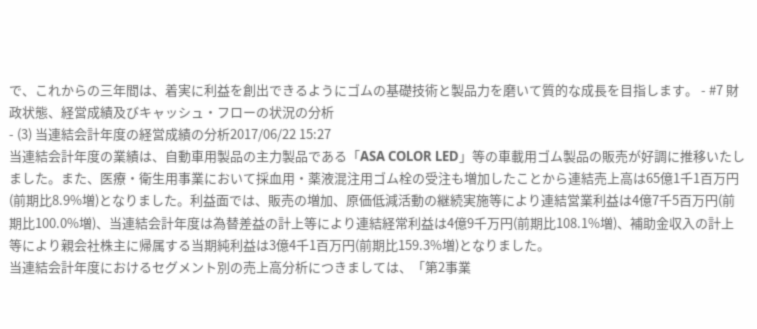で、これからの三年間は、着実に利益を創出できるようにゴムの基礎技術と製品力を磨いて質的な成長を目指します。 - #7 財政状態、経営成績及びキャッシュ・フローの状況の分析
- (3) 当連結会計年度の経営成績の分析2017/06/22 15:27
当連結会計年度の業績は、自動車用製品の主力製品である「ASA COLOR LED」等の車載用ゴム製品の販売が好調に推移いたしました。また、医療・衛生用事業において採血用・薬液混注用ゴム栓の受注も増加したことから連結売上高は65億1千1百万円(前期比8.9%増)となりました。利益面では、販売の増加、原価低減活動の継続実施等により連結営業利益は4億7千5百万円(前期比100.0%増)、当連結会計年度は為替差益の計上等により連結経常利益は4億9千万円(前期比108.1%増)、補助金収入の計上等により親会社株主に帰属する当期純利益は3億4千1百万円(前期比159.3%増)となりました。
当連結会計年度におけるセグメント別の売上高分析につきましては、「第2事業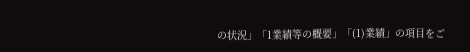の状況」「1業績等の概要」「(1)業績」の項目をご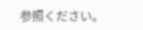参照ください。